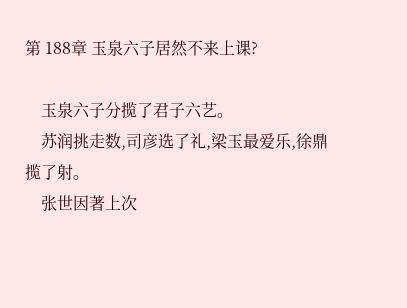第 188章 玉泉六子居然不来上课?

    玉泉六子分揽了君子六艺。
    苏润挑走数,司彦选了礼,梁玉最爱乐,徐鼎揽了射。
    张世因著上次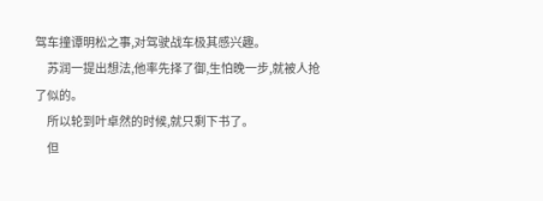驾车撞谭明松之事,对驾驶战车极其感兴趣。
    苏润一提出想法,他率先择了御,生怕晚一步,就被人抢了似的。
    所以轮到叶卓然的时候,就只剩下书了。
    但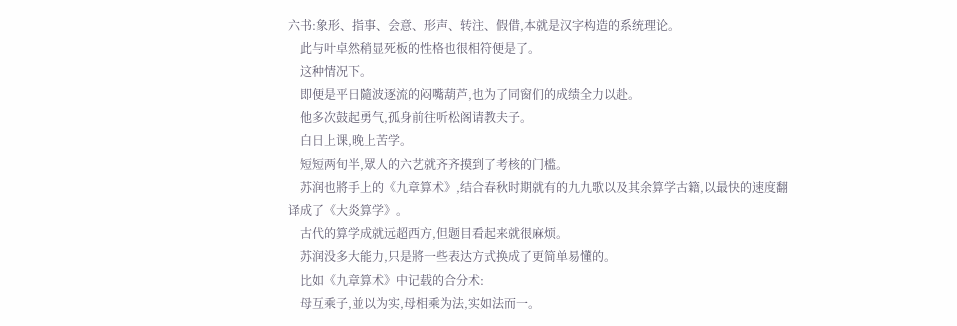六书:象形、指事、会意、形声、转注、假借,本就是汉字构造的系统理论。
    此与叶卓然稍显死板的性格也很相符便是了。
    这种情况下。
    即便是平日隨波逐流的闷嘴葫芦,也为了同窗们的成绩全力以赴。
    他多次鼓起勇气,孤身前往听松阁请教夫子。
    白日上课,晚上苦学。
    短短两旬半,眾人的六艺就齐齐摸到了考核的门槛。
    苏润也將手上的《九章算术》,结合春秋时期就有的九九歌以及其余算学古籍,以最快的速度翻译成了《大炎算学》。
    古代的算学成就远超西方,但题目看起来就很麻烦。
    苏润没多大能力,只是將一些表达方式换成了更简单易懂的。
    比如《九章算术》中记载的合分术:
    母互乘子,並以为实,母相乘为法,实如法而一。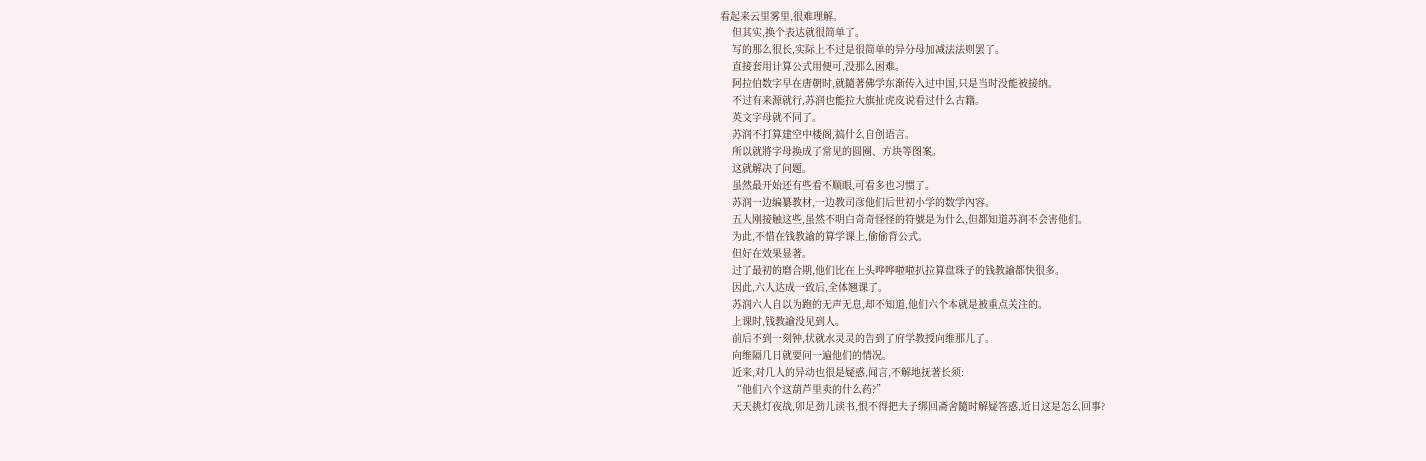看起来云里雾里,很难理解。
    但其实,换个表达就很简单了。
    写的那么很长,实际上不过是很简单的异分母加减法法则罢了。
    直接套用计算公式用便可,没那么困难。
    阿拉伯数字早在唐朝时,就隨著佛学东渐传入过中国,只是当时没能被接纳。
    不过有来源就行,苏润也能拉大旗扯虎皮说看过什么古籍。
    英文字母就不同了。
    苏润不打算建空中楼阁,搞什么自创语言。
    所以就將字母换成了常见的圆圈、方块等图案。
    这就解决了问题。
    虽然最开始还有些看不顺眼,可看多也习惯了。
    苏润一边编纂教材,一边教司彦他们后世初小学的数学內容。
    五人刚接触这些,虽然不明白奇奇怪怪的符號是为什么,但都知道苏润不会害他们。
    为此,不惜在钱教諭的算学课上,偷偷背公式。
    但好在效果显著。
    过了最初的磨合期,他们比在上头哗哗啦啦扒拉算盘珠子的钱教諭都快很多。
    因此,六人达成一致后,全体翘课了。
    苏润六人自以为跑的无声无息,却不知道,他们六个本就是被重点关注的。
    上课时,钱教諭没见到人。
    前后不到一刻钟,状就水灵灵的告到了府学教授向维那儿了。
    向维隔几日就要问一遍他们的情况。
    近来,对几人的异动也很是疑惑,闻言,不解地抚著长须:
    “他们六个这葫芦里卖的什么药?”
    天天挑灯夜战,卯足劲儿读书,恨不得把夫子绑回斋舍隨时解疑答惑,近日这是怎么回事?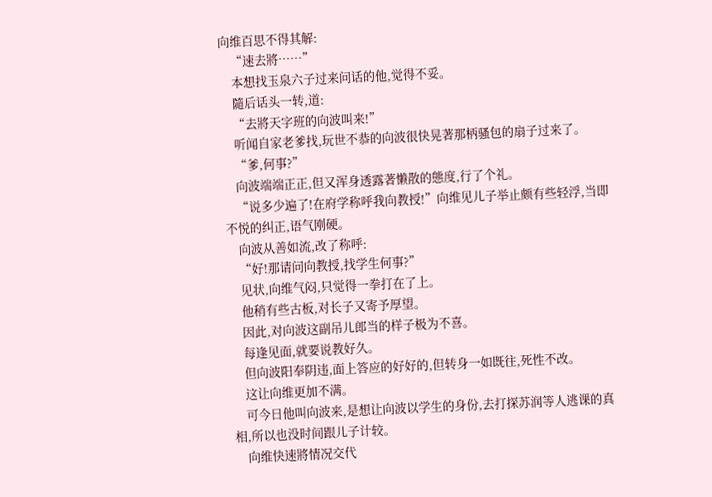向维百思不得其解:
    “速去將……”
    本想找玉泉六子过来问话的他,觉得不妥。
    隨后话头一转,道:
    “去將天字班的向波叫来!”
    听闻自家老爹找,玩世不恭的向波很快晃著那柄骚包的扇子过来了。
    “爹,何事?”
    向波端端正正,但又浑身透露著懒散的態度,行了个礼。
    “说多少遍了!在府学称呼我向教授!”向维见儿子举止颇有些轻浮,当即不悦的纠正,语气刚硬。
    向波从善如流,改了称呼:
    “好!那请问向教授,找学生何事?”
    见状,向维气闷,只觉得一拳打在了上。
    他稍有些古板,对长子又寄予厚望。
    因此,对向波这副吊儿郎当的样子极为不喜。
    每逢见面,就要说教好久。
    但向波阳奉阴违,面上答应的好好的,但转身一如既往,死性不改。
    这让向维更加不满。
    可今日他叫向波来,是想让向波以学生的身份,去打探苏润等人逃课的真相,所以也没时间跟儿子计较。
    向维快速將情况交代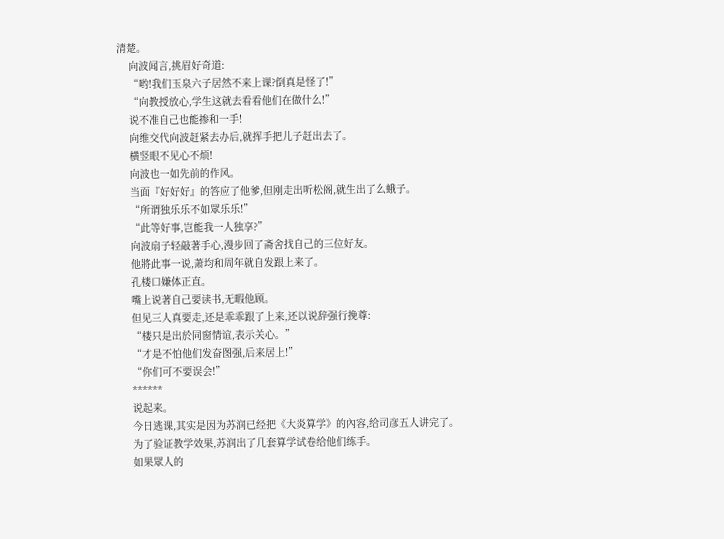清楚。
    向波闻言,挑眉好奇道:
    “哟!我们玉泉六子居然不来上课?倒真是怪了!”
    “向教授放心,学生这就去看看他们在做什么!”
    说不准自己也能掺和一手!
    向维交代向波赶紧去办后,就挥手把儿子赶出去了。
    横竖眼不见心不烦!
    向波也一如先前的作风。
    当面『好好好』的答应了他爹,但刚走出听松阁,就生出了么蛾子。
    “所谓独乐乐不如眾乐乐!”
    “此等好事,岂能我一人独享?”
    向波扇子轻敲著手心,漫步回了斋舍找自己的三位好友。
    他將此事一说,萧均和周年就自发跟上来了。
    孔楼口嫌体正直。
    嘴上说著自己要读书,无暇他顾。
    但见三人真要走,还是乖乖跟了上来,还以说辞强行挽尊:
    “楼只是出於同窗情谊,表示关心。”
    “才是不怕他们发奋图强,后来居上!”
    “你们可不要误会!”
    ******
    说起来。
    今日逃课,其实是因为苏润已经把《大炎算学》的內容,给司彦五人讲完了。
    为了验证教学效果,苏润出了几套算学试卷给他们练手。
    如果眾人的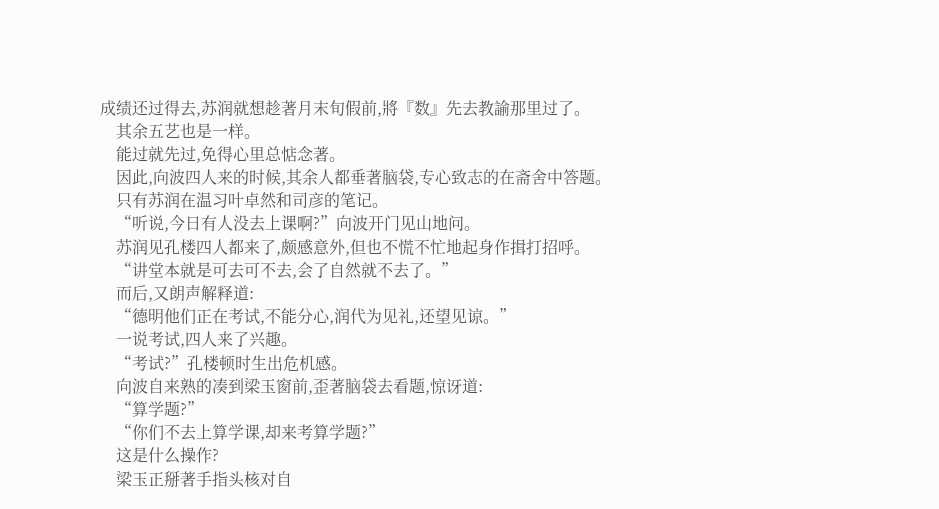成绩还过得去,苏润就想趁著月末旬假前,將『数』先去教諭那里过了。
    其余五艺也是一样。
    能过就先过,免得心里总惦念著。
    因此,向波四人来的时候,其余人都垂著脑袋,专心致志的在斋舍中答题。
    只有苏润在温习叶卓然和司彦的笔记。
    “听说,今日有人没去上课啊?”向波开门见山地问。
    苏润见孔楼四人都来了,颇感意外,但也不慌不忙地起身作揖打招呼。
    “讲堂本就是可去可不去,会了自然就不去了。”
    而后,又朗声解释道:
    “德明他们正在考试,不能分心,润代为见礼,还望见谅。”
    一说考试,四人来了兴趣。
    “考试?”孔楼顿时生出危机感。
    向波自来熟的凑到梁玉窗前,歪著脑袋去看题,惊讶道:
    “算学题?”
    “你们不去上算学课,却来考算学题?”
    这是什么操作?
    梁玉正掰著手指头核对自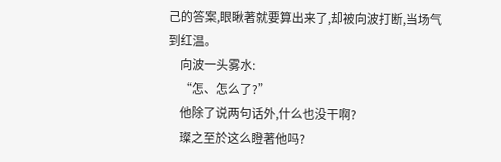己的答案,眼瞅著就要算出来了,却被向波打断,当场气到红温。
    向波一头雾水:
    “怎、怎么了?”
    他除了说两句话外,什么也没干啊?
    璨之至於这么瞪著他吗?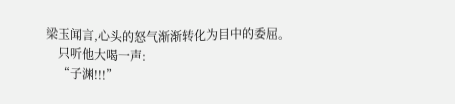梁玉闻言,心头的怒气渐渐转化为目中的委屈。
    只听他大喝一声:
    “子渊!!!”